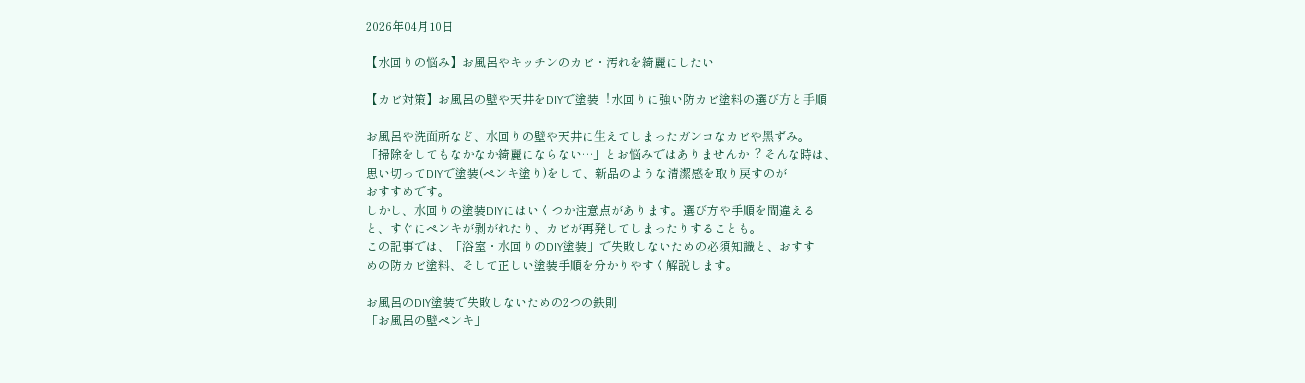2026年04月10日

【水回りの悩み】お風呂やキッチンのカビ・汚れを綺麗にしたい

【カビ対策】お風呂の壁や天井をDIYで塗装︕水回りに強い防カビ塗料の選び⽅と⼿順

お風呂や洗⾯所など、⽔回りの壁や天井に⽣えてしまったガンコなカビや⿊ずみ。
「掃除をしてもなかなか綺麗にならない…」とお悩みではありませんか︖ そんな時は、
思い切ってDIYで塗装(ペンキ塗り)をして、新品のような清潔感を取り戻すのが
おすすめです。
しかし、⽔回りの塗装DIYにはいくつか注意点があります。選び方や手順を間違える
と、すぐにペンキが剥がれたり、カビが再発してしまったりすることも。
この記事では、「浴室・⽔回りのDIY塗装」で失敗しないための必須知識と、おすす
めの防カビ塗料、そして正しい塗装手順を分かりやすく解説します。

お風呂のDIY塗装で失敗しないための2つの鉄則
「お風呂の壁ペンキ」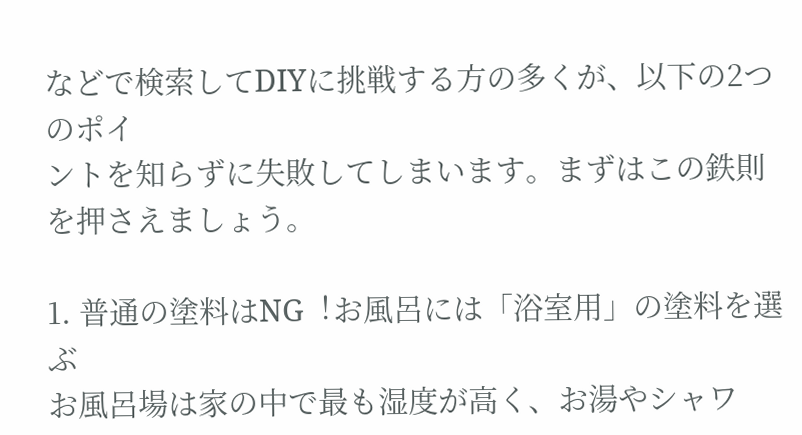などで検索してDIYに挑戦する方の多くが、以下の2つのポイ
ントを知らずに失敗してしまいます。まずはこの鉄則を押さえましょう。

1. 普通の塗料はNG︕お風呂には「浴室⽤」の塗料を選ぶ
お風呂場は家の中で最も湿度が⾼く、お湯やシャワ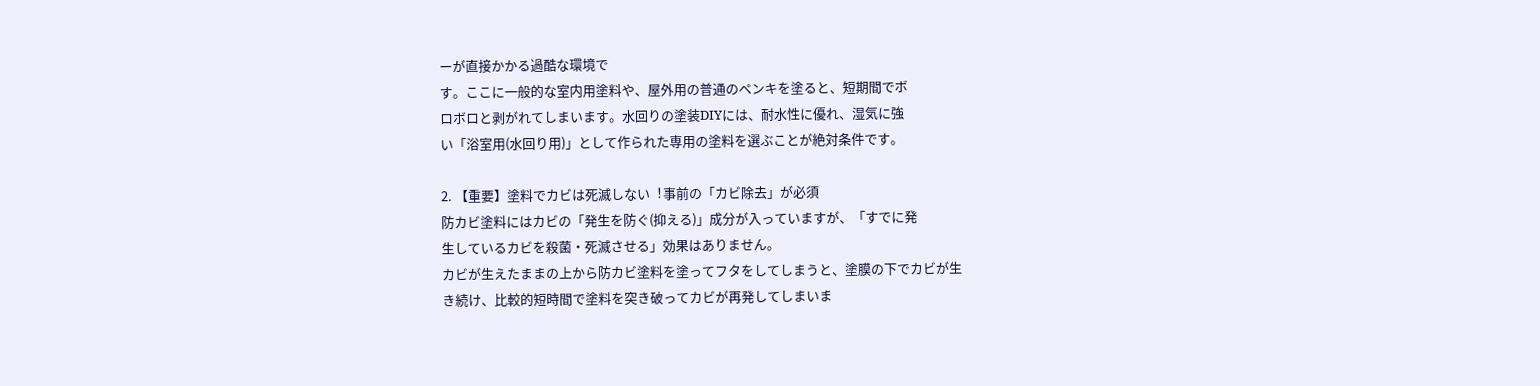ーが直接かかる過酷な環境で
す。ここに⼀般的な室内⽤塗料や、屋外⽤の普通のペンキを塗ると、短期間でボ
ロボロと剥がれてしまいます。⽔回りの塗装DIYには、耐⽔性に優れ、湿気に強
い「浴室⽤(⽔回り⽤)」として作られた専⽤の塗料を選ぶことが絶対条件です。

2. 【重要】塗料でカビは死滅しない︕事前の「カビ除去」が必須
防カビ塗料にはカビの「発⽣を防ぐ(抑える)」成分が⼊っていますが、「すでに発
生しているカビを殺菌・死滅させる」効果はありません。
カビが⽣えたままの上から防カビ塗料を塗ってフタをしてしまうと、塗膜の下でカビが⽣
き続け、⽐較的短時間で塗料を突き破ってカビが再発してしまいま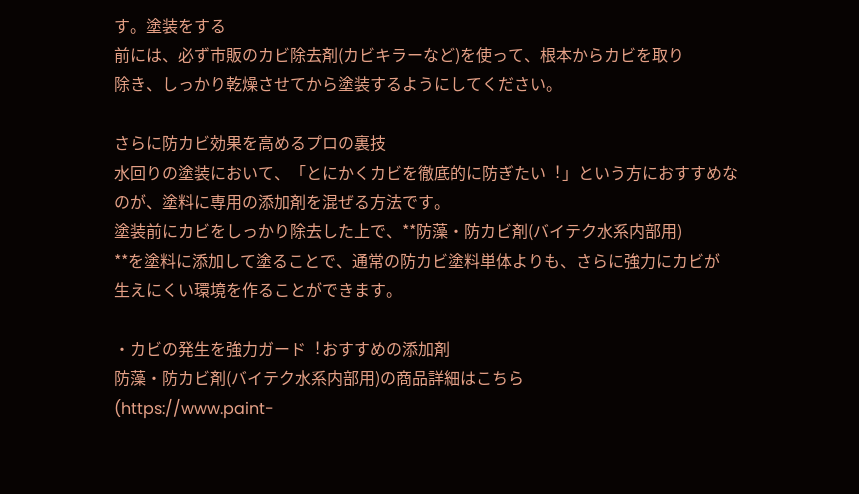す。塗装をする
前には、必ず市販のカビ除去剤(カビキラーなど)を使って、根本からカビを取り
除き、しっかり乾燥させてから塗装するようにしてください。

さらに防カビ効果を⾼めるプロの裏技
⽔回りの塗装において、「とにかくカビを徹底的に防ぎたい︕」という方におすすめな
のが、塗料に専⽤の添加剤を混ぜる方法です。
塗装前にカビをしっかり除去した上で、**防藻・防カビ剤(バイテク⽔系内部⽤)
**を塗料に添加して塗ることで、通常の防カビ塗料単体よりも、さらに強⼒にカビが
⽣えにくい環境を作ることができます。

・カビの発生を強⼒ガード︕おすすめの添加剤
防藻・防カビ剤(バイテク⽔系内部⽤)の商品詳細はこちら
(https://www.paint-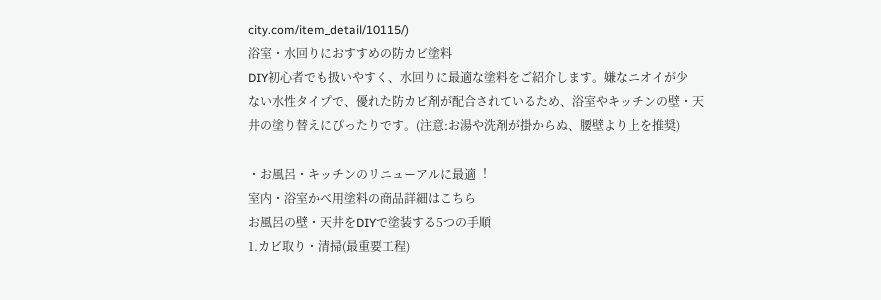city.com/item_detail/10115/)
浴室・水回りにおすすめの防カビ塗料
DIY初⼼者でも扱いやすく、⽔回りに最適な塗料をご紹介します。嫌なニオイが少
ない⽔性タイプで、優れた防カビ剤が配合されているため、浴室やキッチンの壁・天
井の塗り替えにぴったりです。(注意:お湯や洗剤が掛からぬ、腰壁より上を推奨)

・お風呂・キッチンのリニューアルに最適︕
室内・浴室かべ⽤塗料の商品詳細はこちら
お風呂の壁・天井をDIYで塗装する5つの⼿順
1.カビ取り・清掃(最重要工程)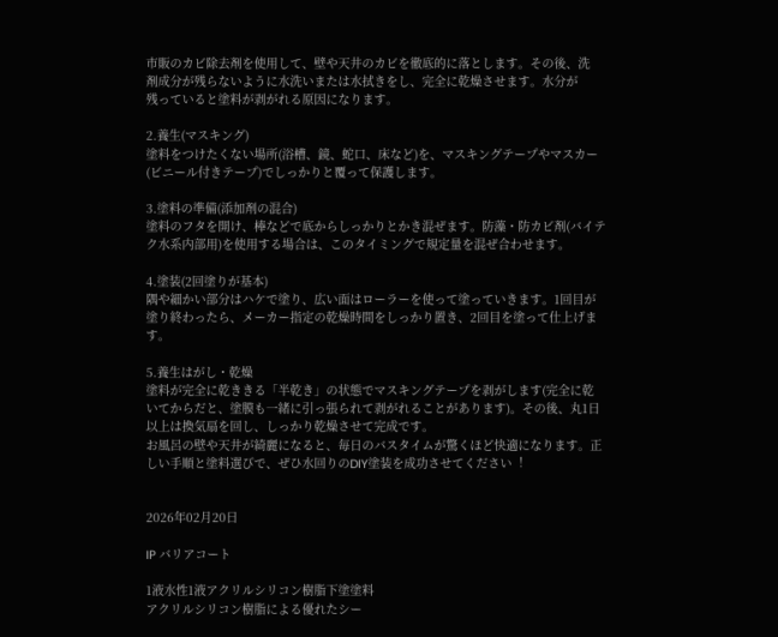市販のカビ除去剤を使⽤して、壁や天井のカビを徹底的に落とします。その後、洗
剤成分が残らないように⽔洗いまたは⽔拭きをし、完全に乾燥させます。⽔分が
残っていると塗料が剥がれる原因になります。

2.養生(マスキング)
塗料をつけたくない場所(浴槽、鏡、蛇⼝、床など)を、マスキングテープやマスカー
(ビニール付きテープ)でしっかりと覆って保護します。

3.塗料の準備(添加剤の混合)
塗料のフタを開け、棒などで底からしっかりとかき混ぜます。防藻・防カビ剤(バイテ
ク⽔系内部⽤)を使⽤する場合は、このタイミングで規定量を混ぜ合わせます。

4.塗装(2回塗りが基本)
隅や細かい部分はハケで塗り、広い⾯はローラーを使って塗っていきます。1回目が
塗り終わったら、メーカー指定の乾燥時間をしっかり置き、2回目を塗って仕上げま
す。

5.養生はがし・乾燥
塗料が完全に乾ききる「半乾き」の状態でマスキングテープを剥がします(完全に乾
いてからだと、塗膜も一緒に引っ張られて剥がれることがあります)。その後、丸1日
以上は換気扇を回し、しっかり乾燥させて完成です。
お風呂の壁や天井が綺麗になると、毎日のバスタイムが驚くほど快適になります。正
しい手順と塗料選びで、ぜひ⽔回りのDIY塗装を成功させてください︕


2026年02月20日

IP バリアコート

1液水性1液アクリルシリコン樹脂下塗塗料
アクリルシリコン樹脂による優れたシー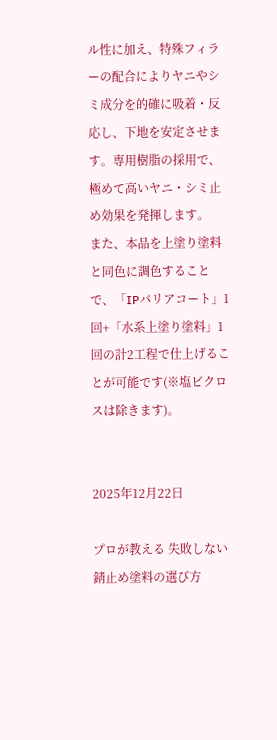ル性に加え、特殊フィラーの配合によりヤニやシミ成分を的確に吸着・反応し、下地を安定させます。専用樹脂の採用で、極めて高いヤニ・シミ止め効果を発揮します。
また、本品を上塗り塗料と同色に調色することで、「IPバリアコート」1回+「水系上塗り塗料」1回の計2工程で仕上げることが可能です(※塩ビクロスは除きます)。


2025年12月22日

プロが教える 失敗しない錆止め塗料の選び方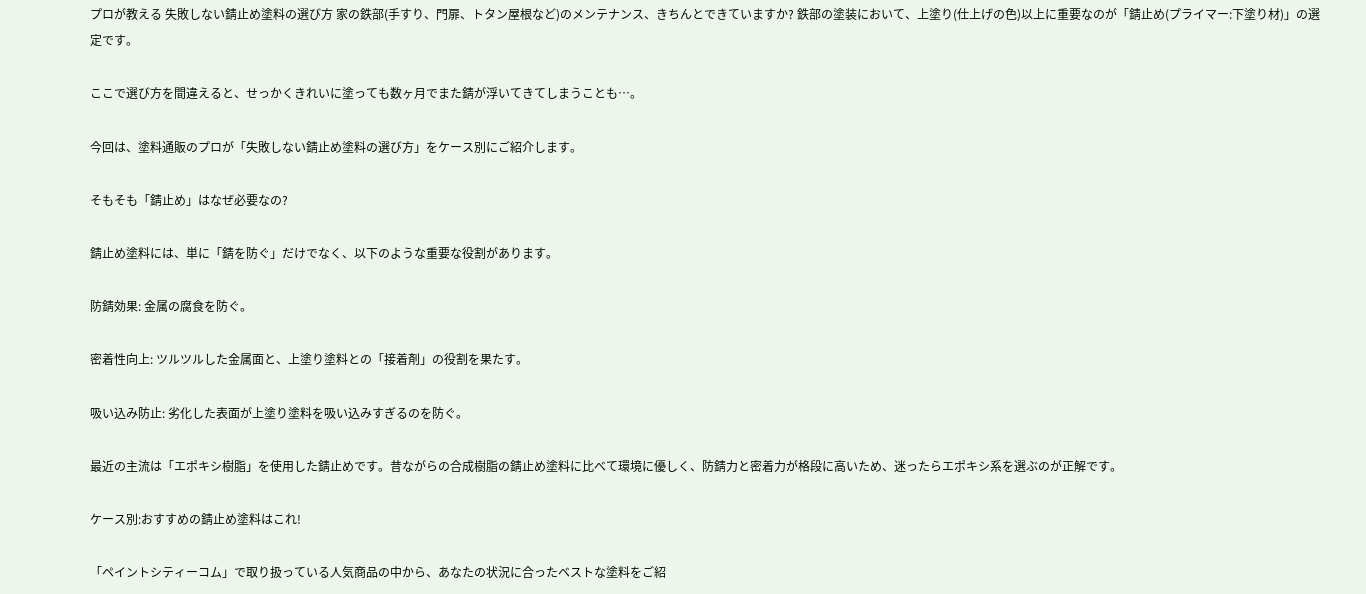プロが教える 失敗しない錆止め塗料の選び方 家の鉄部(手すり、門扉、トタン屋根など)のメンテナンス、きちんとできていますか? 鉄部の塗装において、上塗り(仕上げの色)以上に重要なのが「錆止め(プライマー:下塗り材)」の選定です。

ここで選び方を間違えると、せっかくきれいに塗っても数ヶ月でまた錆が浮いてきてしまうことも…。

今回は、塗料通販のプロが「失敗しない錆止め塗料の選び方」をケース別にご紹介します。

そもそも「錆止め」はなぜ必要なの?

錆止め塗料には、単に「錆を防ぐ」だけでなく、以下のような重要な役割があります。

防錆効果: 金属の腐食を防ぐ。

密着性向上: ツルツルした金属面と、上塗り塗料との「接着剤」の役割を果たす。

吸い込み防止: 劣化した表面が上塗り塗料を吸い込みすぎるのを防ぐ。

最近の主流は「エポキシ樹脂」を使用した錆止めです。昔ながらの合成樹脂の錆止め塗料に比べて環境に優しく、防錆力と密着力が格段に高いため、迷ったらエポキシ系を選ぶのが正解です。

ケース別:おすすめの錆止め塗料はこれ!

「ペイントシティーコム」で取り扱っている人気商品の中から、あなたの状況に合ったベストな塗料をご紹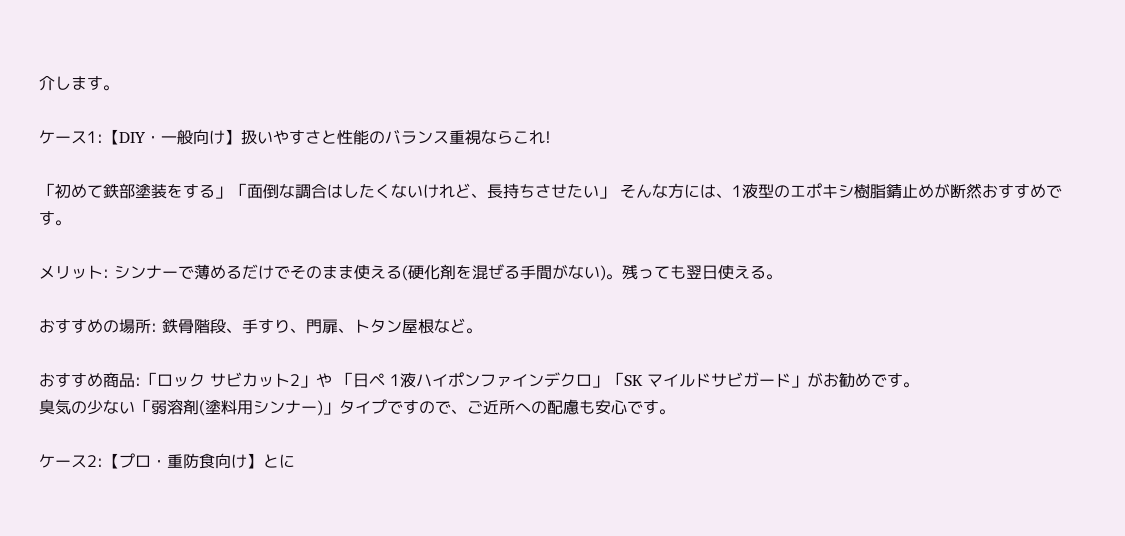介します。

ケース1:【DIY・一般向け】扱いやすさと性能のバランス重視ならこれ!

「初めて鉄部塗装をする」「面倒な調合はしたくないけれど、長持ちさせたい」 そんな方には、1液型のエポキシ樹脂錆止めが断然おすすめです。

メリット: シンナーで薄めるだけでそのまま使える(硬化剤を混ぜる手間がない)。残っても翌日使える。

おすすめの場所: 鉄骨階段、手すり、門扉、トタン屋根など。

おすすめ商品:「ロック サビカット2」や 「日ペ 1液ハイポンファインデクロ」「SK マイルドサビガード」がお勧めです。
臭気の少ない「弱溶剤(塗料用シンナー)」タイプですので、ご近所への配慮も安心です。

ケース2:【プロ・重防食向け】とに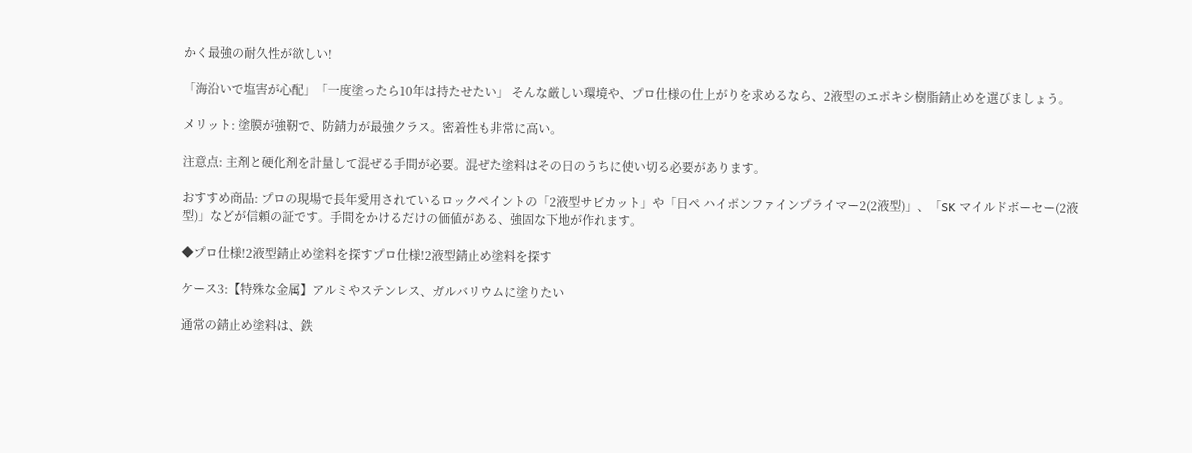かく最強の耐久性が欲しい!

「海沿いで塩害が心配」「一度塗ったら10年は持たせたい」 そんな厳しい環境や、プロ仕様の仕上がりを求めるなら、2液型のエポキシ樹脂錆止めを選びましょう。

メリット: 塗膜が強靭で、防錆力が最強クラス。密着性も非常に高い。

注意点: 主剤と硬化剤を計量して混ぜる手間が必要。混ぜた塗料はその日のうちに使い切る必要があります。

おすすめ商品: プロの現場で長年愛用されているロックペイントの「2液型サビカット」や「日ペ ハイポンファインプライマー2(2液型)」、「SK マイルドボーセー(2液型)」などが信頼の証です。手間をかけるだけの価値がある、強固な下地が作れます。

◆プロ仕様!2液型錆止め塗料を探すプロ仕様!2液型錆止め塗料を探す

ケース3:【特殊な金属】アルミやステンレス、ガルバリウムに塗りたい

通常の錆止め塗料は、鉄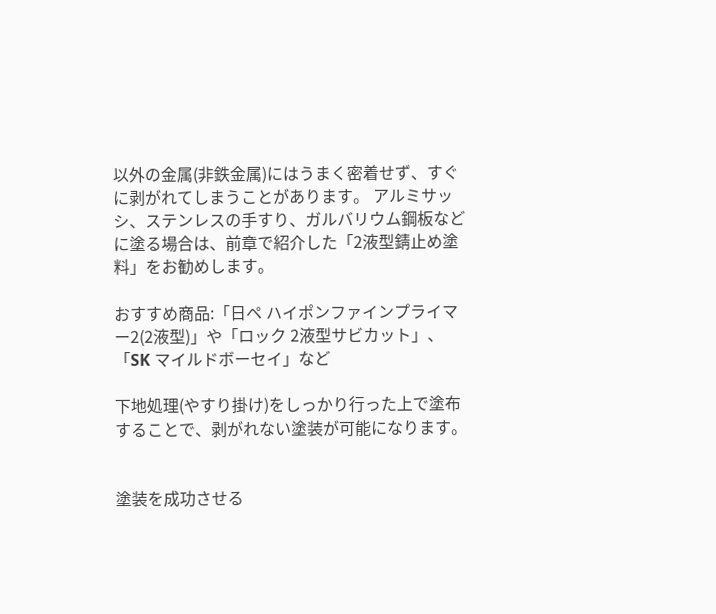以外の金属(非鉄金属)にはうまく密着せず、すぐに剥がれてしまうことがあります。 アルミサッシ、ステンレスの手すり、ガルバリウム鋼板などに塗る場合は、前章で紹介した「2液型錆止め塗料」をお勧めします。

おすすめ商品:「日ペ ハイポンファインプライマー2(2液型)」や「ロック 2液型サビカット」、「SK マイルドボーセイ」など

下地処理(やすり掛け)をしっかり行った上で塗布することで、剥がれない塗装が可能になります。


塗装を成功させる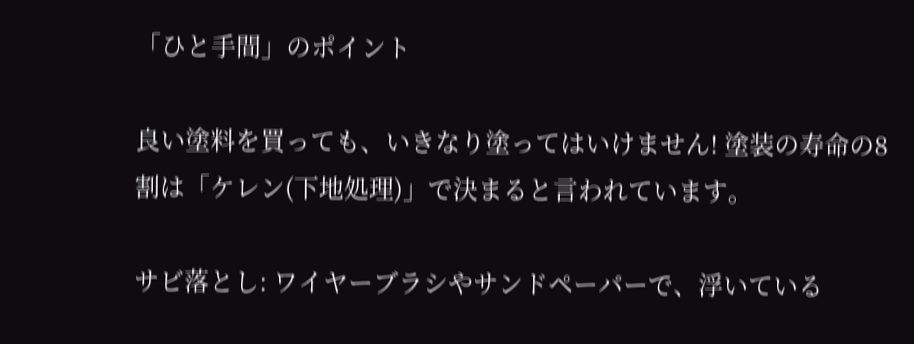「ひと手間」のポイント

良い塗料を買っても、いきなり塗ってはいけません! 塗装の寿命の8割は「ケレン(下地処理)」で決まると言われています。

サビ落とし: ワイヤーブラシやサンドペーパーで、浮いている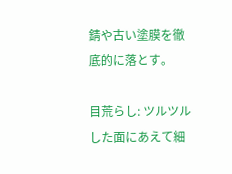錆や古い塗膜を徹底的に落とす。

目荒らし: ツルツルした面にあえて細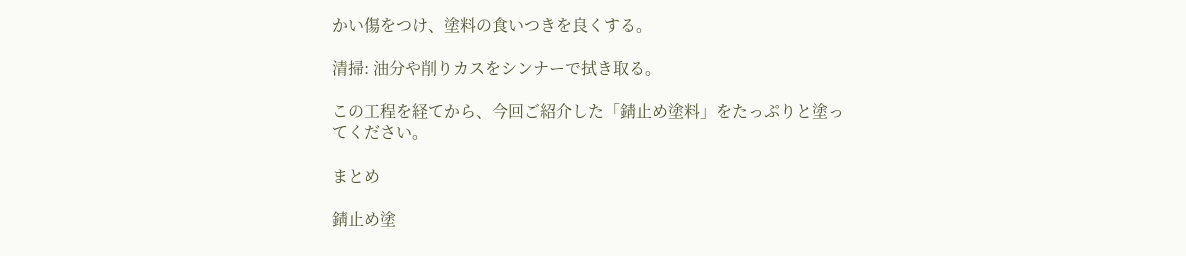かい傷をつけ、塗料の食いつきを良くする。

清掃: 油分や削りカスをシンナーで拭き取る。

この工程を経てから、今回ご紹介した「錆止め塗料」をたっぷりと塗ってください。

まとめ

錆止め塗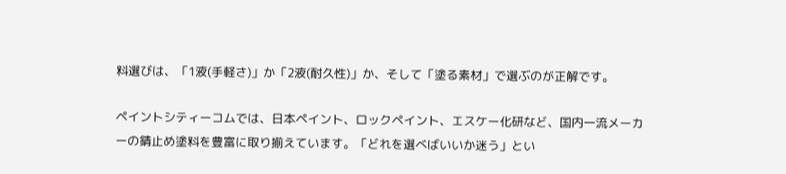料選びは、「1液(手軽さ)」か「2液(耐久性)」か、そして「塗る素材」で選ぶのが正解です。

ペイントシティーコムでは、日本ペイント、ロックペイント、エスケー化研など、国内一流メーカーの錆止め塗料を豊富に取り揃えています。「どれを選べばいいか迷う」とい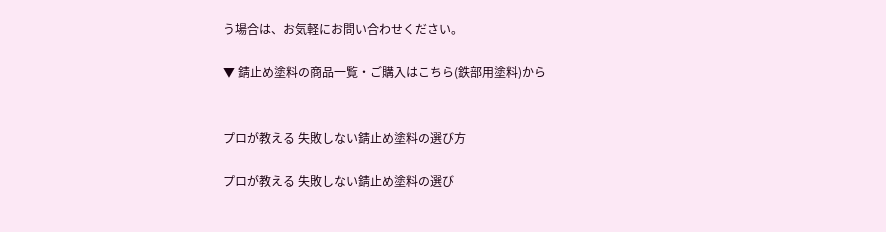う場合は、お気軽にお問い合わせください。

▼ 錆止め塗料の商品一覧・ご購入はこちら(鉄部用塗料)から


プロが教える 失敗しない錆止め塗料の選び方

プロが教える 失敗しない錆止め塗料の選び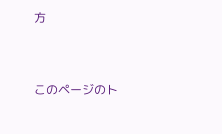方




このページのト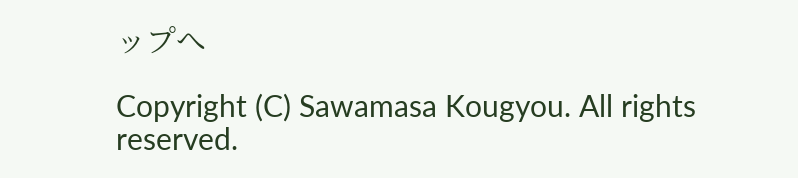ップへ

Copyright (C) Sawamasa Kougyou. All rights reserved.